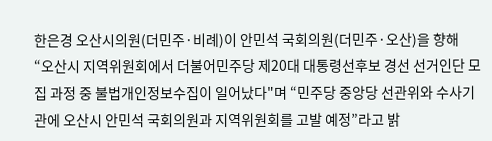한은경 오산시의원(더민주·비례)이 안민석 국회의원(더민주·오산)을 향해 “오산시 지역위원회에서 더불어민주당 제20대 대통령선후보 경선 선거인단 모집 과정 중 불법개인정보수집이 일어났다"며 “민주당 중앙당 선관위와 수사기관에 오산시 안민석 국회의원과 지역위원회를 고발 예정”라고 밝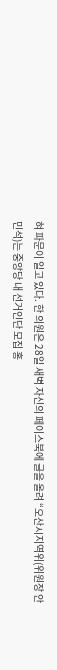혀 파문이 일고 있다. 한 의원은 28일 새벽 자신의 페이스북에 글을 올려 “오산시지역위(위원장 안민석)는 중앙당 내 선거인단 모집 홍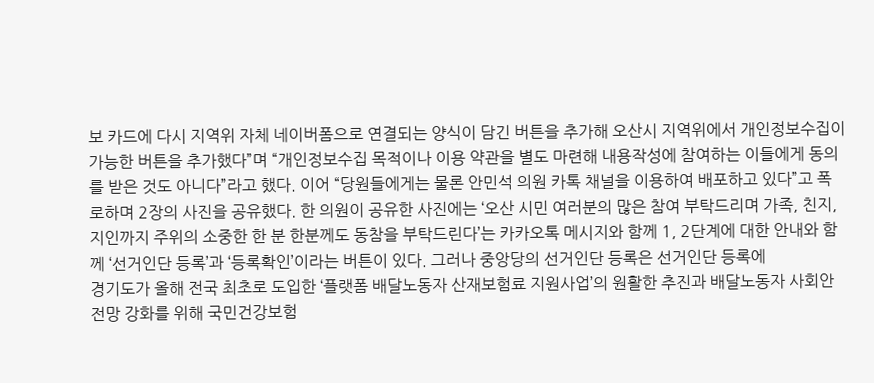보 카드에 다시 지역위 자체 네이버폼으로 연결되는 양식이 담긴 버튼을 추가해 오산시 지역위에서 개인정보수집이 가능한 버튼을 추가했다”며 “개인정보수집 목적이나 이용 약관을 별도 마련해 내용작성에 참여하는 이들에게 동의를 받은 것도 아니다”라고 했다. 이어 “당원들에게는 물론 안민석 의원 카톡 채널을 이용하여 배포하고 있다”고 폭로하며 2장의 사진을 공유했다. 한 의원이 공유한 사진에는 ‘오산 시민 여러분의 많은 참여 부탁드리며 가족, 친지, 지인까지 주위의 소중한 한 분 한분께도 동참을 부탁드린다’는 카카오톡 메시지와 함께 1, 2단계에 대한 안내와 함께 ‘선거인단 등록’과 ‘등록확인’이라는 버튼이 있다. 그러나 중앙당의 선거인단 등록은 선거인단 등록에
경기도가 올해 전국 최초로 도입한 ‘플랫폼 배달노동자 산재보험료 지원사업’의 원활한 추진과 배달노동자 사회안전망 강화를 위해 국민건강보험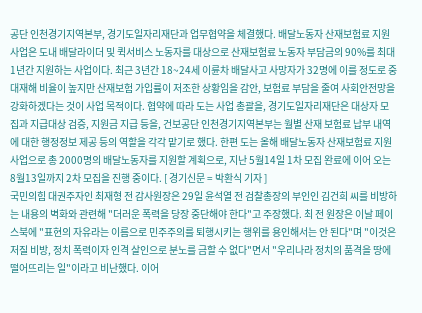공단 인천경기지역본부, 경기도일자리재단과 업무협약을 체결했다. 배달노동자 산재보험료 지원사업은 도내 배달라이더 및 퀵서비스 노동자를 대상으로 산재보험료 노동자 부담금의 90%를 최대 1년간 지원하는 사업이다. 최근 3년간 18~24세 이륜차 배달사고 사망자가 32명에 이를 정도로 중대재해 비율이 높지만 산재보험 가입률이 저조한 상황임을 감안, 보험료 부담을 줄여 사회안전망을 강화하겠다는 것이 사업 목적이다. 협약에 따라 도는 사업 총괄을, 경기도일자리재단은 대상자 모집과 지급대상 검증, 지원금 지급 등을, 건보공단 인천경기지역본부는 월별 산재 보험료 납부 내역에 대한 행정정보 제공 등의 역할을 각각 맡기로 했다. 한편 도는 올해 배달노동자 산재보험료 지원사업으로 총 2000명의 배달노동자를 지원할 계획으로, 지난 5월14일 1차 모집 완료에 이어 오는 8월13일까지 2차 모집을 진행 중이다. [ 경기신문 = 박환식 기자 ]
국민의힘 대권주자인 최재형 전 감사원장은 29일 윤석열 전 검찰총장의 부인인 김건희 씨를 비방하는 내용의 벽화와 관련해 "더러운 폭력을 당장 중단해야 한다"고 주장했다. 최 전 원장은 이날 페이스북에 "표현의 자유라는 이름으로 민주주의를 퇴행시키는 행위를 용인해서는 안 된다"며 "이것은 저질 비방, 정치 폭력이자 인격 살인으로 분노를 금할 수 없다"면서 "우리나라 정치의 품격을 땅에 떨어뜨리는 일"이라고 비난했다. 이어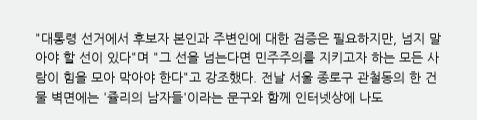"대통령 선거에서 후보자 본인과 주변인에 대한 검증은 필요하지만, 넘지 말아야 할 선이 있다"며 "그 선을 넘는다면 민주주의를 지키고자 하는 모든 사람이 힘을 모아 막아야 한다"고 강조했다. 전날 서울 종로구 관철동의 한 건물 벽면에는 '쥴리의 남자들'이라는 문구와 함께 인터넷상에 나도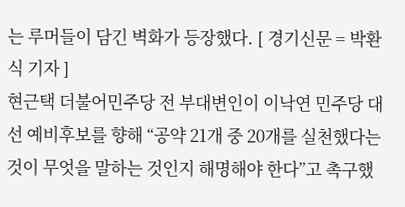는 루머들이 담긴 벽화가 등장했다. [ 경기신문 = 박환식 기자 ]
현근택 더불어민주당 전 부대변인이 이낙연 민주당 대선 예비후보를 향해 “공약 21개 중 20개를 실천했다는 것이 무엇을 말하는 것인지 해명해야 한다”고 촉구했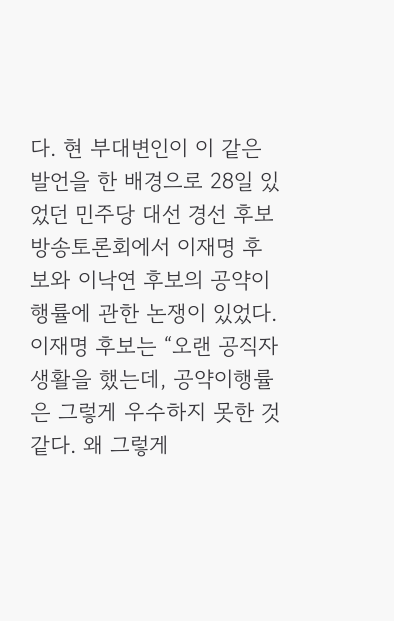다. 현 부대변인이 이 같은 발언을 한 배경으로 28일 있었던 민주당 대선 경선 후보 방송토론회에서 이재명 후보와 이낙연 후보의 공약이행률에 관한 논쟁이 있었다. 이재명 후보는 “오랜 공직자 생활을 했는데, 공약이행률은 그렇게 우수하지 못한 것 같다. 왜 그렇게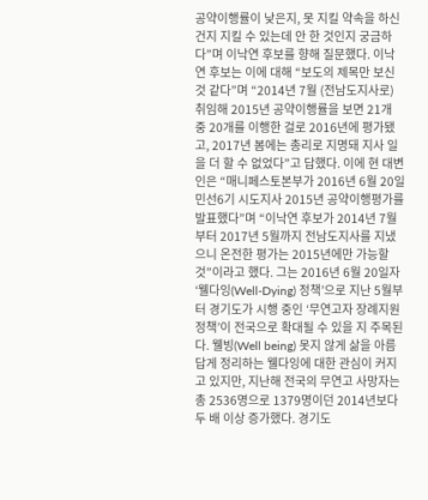공약이행률이 낮은지, 못 지킬 약속을 하신 건지 지킬 수 있는데 안 한 것인지 궁금하다”며 이낙연 후보를 향해 질문했다. 이낙연 후보는 이에 대해 “보도의 제목만 보신 것 같다”며 “2014년 7월 (전남도지사로) 취임해 2015년 공약이행률을 보면 21개 중 20개를 이행한 걸로 2016년에 평가됐고, 2017년 봄에는 총리로 지명돼 지사 일을 더 할 수 없었다”고 답했다. 이에 현 대변인은 “매니페스토본부가 2016년 6월 20일 민선6기 시도지사 2015년 공약이행평가를 발표했다”며 “이낙연 후보가 2014년 7월부터 2017년 5월까지 전남도지사를 지냈으니 온전한 평가는 2015년에만 가능할 것”이라고 했다. 그는 2016년 6월 20일자
‘웰다잉(Well-Dying) 정책’으로 지난 5월부터 경기도가 시행 중인 ‘무연고자 장례지원 정책’이 전국으로 확대될 수 있을 지 주목된다. 웰빙(Well being) 못지 않게 삶을 아름답게 정리하는 웰다잉에 대한 관심이 커지고 있지만, 지난해 전국의 무연고 사망자는 총 2536명으로 1379명이던 2014년보다 두 배 이상 증가했다. 경기도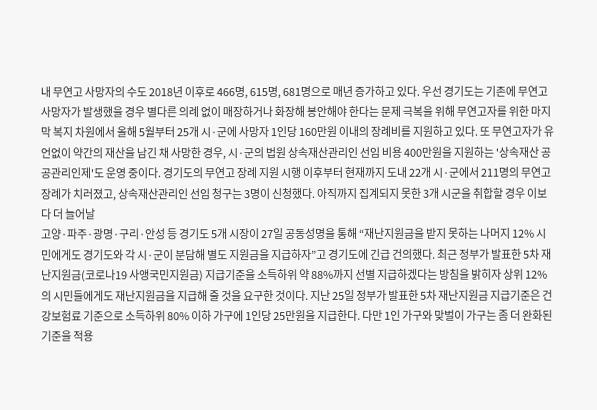내 무연고 사망자의 수도 2018년 이후로 466명, 615명, 681명으로 매년 증가하고 있다. 우선 경기도는 기존에 무연고 사망자가 발생했을 경우 별다른 의례 없이 매장하거나 화장해 봉안해야 한다는 문제 극복을 위해 무연고자를 위한 마지막 복지 차원에서 올해 5월부터 25개 시·군에 사망자 1인당 160만원 이내의 장례비를 지원하고 있다. 또 무연고자가 유언없이 약간의 재산을 남긴 채 사망한 경우, 시·군의 법원 상속재산관리인 선임 비용 400만원을 지원하는 '상속재산 공공관리인제'도 운영 중이다. 경기도의 무연고 장례 지원 시행 이후부터 현재까지 도내 22개 시·군에서 211명의 무연고 장례가 치러졌고, 상속재산관리인 선임 청구는 3명이 신청했다. 아직까지 집계되지 못한 3개 시군을 취합할 경우 이보다 더 늘어날
고양·파주·광명·구리·안성 등 경기도 5개 시장이 27일 공동성명을 통해 “재난지원금을 받지 못하는 나머지 12% 시민에게도 경기도와 각 시·군이 분담해 별도 지원금을 지급하자”고 경기도에 긴급 건의했다. 최근 정부가 발표한 5차 재난지원금(코로나19 사앵국민지원금) 지급기준을 소득하위 약 88%까지 선별 지급하겠다는 방침을 밝히자 상위 12%의 시민들에게도 재난지원금을 지급해 줄 것을 요구한 것이다. 지난 25일 정부가 발표한 5차 재난지원금 지급기준은 건강보험료 기준으로 소득하위 80% 이하 가구에 1인당 25만원을 지급한다. 다만 1인 가구와 맞벌이 가구는 좀 더 완화된 기준을 적용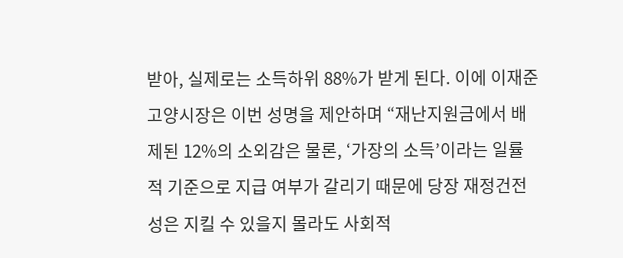받아, 실제로는 소득하위 88%가 받게 된다. 이에 이재준 고양시장은 이번 성명을 제안하며 “재난지원금에서 배제된 12%의 소외감은 물론, ‘가장의 소득’이라는 일률적 기준으로 지급 여부가 갈리기 때문에 당장 재정건전성은 지킬 수 있을지 몰라도 사회적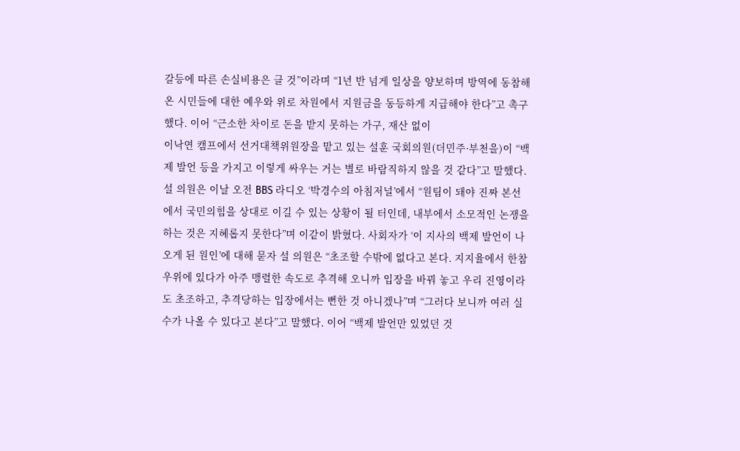갈등에 따른 손실비용은 클 것”이라며 “1년 반 넘게 일상을 양보하며 방역에 동참해 온 시민들에 대한 예우와 위로 차원에서 지원금을 동등하게 지급해야 한다”고 촉구했다. 이어 “근소한 차이로 돈을 받지 못하는 가구, 재산 없이
이낙연 캠프에서 선거대책위원장을 맡고 있는 설훈 국회의원(더민주·부천을)이 “백제 발언 등을 가지고 이렇게 싸우는 거는 별로 바람직하지 않을 것 같다”고 말했다. 설 의원은 이날 오전 BBS 라디오 ‘박경수의 아침저널’에서 “원팀이 돼야 진짜 본선에서 국민의힘을 상대로 이길 수 있는 상황이 될 터인데, 내부에서 소모적인 논쟁을 하는 것은 지혜롭지 못한다”며 이같이 밝혔다. 사회자가 ‘이 지사의 백제 발언이 나오게 된 원인’에 대해 묻자 설 의원은 “초조할 수밖에 없다고 본다. 지지율에서 한참 우위에 있다가 아주 맹렬한 속도로 추격해 오니까 입장을 바꿔 놓고 우리 진영이라도 초조하고, 추격당하는 입장에서는 뻔한 것 아니겠나”며 “그러다 보니까 여러 실수가 나올 수 있다고 본다”고 말했다. 이어 “백제 발언만 있었던 것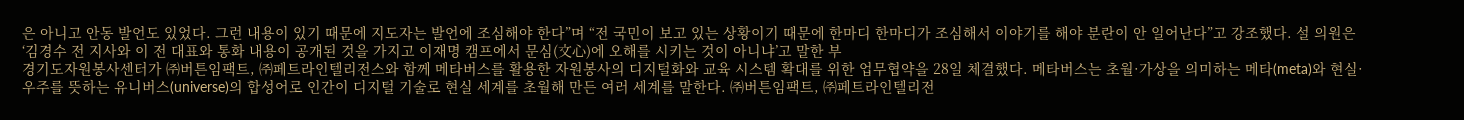은 아니고 안동 발언도 있었다. 그런 내용이 있기 때문에 지도자는 발언에 조심해야 한다”며 “전 국민이 보고 있는 상황이기 때문에 한마디 한마디가 조심해서 이야기를 해야 분란이 안 일어난다”고 강조했다. 설 의원은 ‘김경수 전 지사와 이 전 대표와 통화 내용이 공개된 것을 가지고 이재명 캠프에서 문심(文心)에 오해를 시키는 것이 아니냐’고 말한 부
경기도자원봉사센터가 ㈜버튼임팩트, ㈜페트라인텔리전스와 함께 메타버스를 활용한 자원봉사의 디지털화와 교육 시스템 확대를 위한 업무협약을 28일 체결했다. 메타버스는 초월·가상을 의미하는 메타(meta)와 현실·우주를 뜻하는 유니버스(universe)의 합성어로 인간이 디지털 기술로 현실 세계를 초월해 만든 여러 세계를 말한다. ㈜버튼임팩트, ㈜페트라인텔리전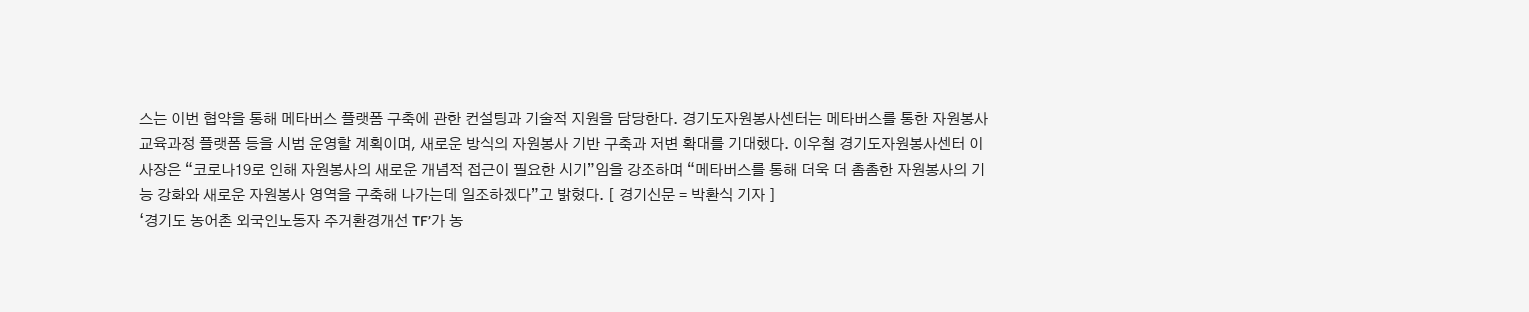스는 이번 협약을 통해 메타버스 플랫폼 구축에 관한 컨설팅과 기술적 지원을 담당한다. 경기도자원봉사센터는 메타버스를 통한 자원봉사 교육과정 플랫폼 등을 시범 운영할 계획이며, 새로운 방식의 자원봉사 기반 구축과 저변 확대를 기대했다. 이우철 경기도자원봉사센터 이사장은 “코로나19로 인해 자원봉사의 새로운 개념적 접근이 필요한 시기”임을 강조하며 “메타버스를 통해 더욱 더 촘촘한 자원봉사의 기능 강화와 새로운 자원봉사 영역을 구축해 나가는데 일조하겠다”고 밝혔다. [ 경기신문 = 박환식 기자 ]
‘경기도 농어촌 외국인노동자 주거환경개선 TF’가 농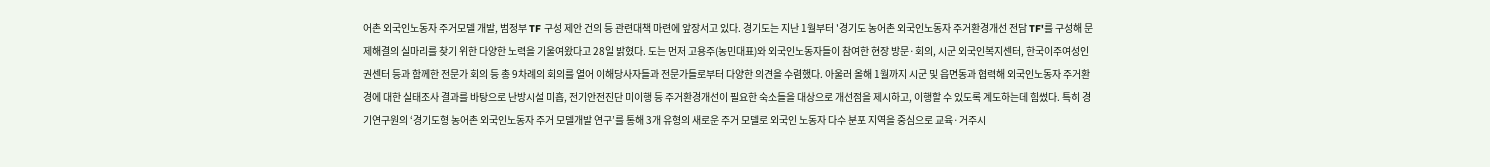어촌 외국인노동자 주거모델 개발, 범정부 TF 구성 제안 건의 등 관련대책 마련에 앞장서고 있다. 경기도는 지난 1월부터 '경기도 농어촌 외국인노동자 주거환경개선 전담 TF'를 구성해 문제해결의 실마리를 찾기 위한 다양한 노력을 기울여왔다고 28일 밝혔다. 도는 먼저 고용주(농민대표)와 외국인노동자들이 참여한 현장 방문·회의, 시군 외국인복지센터, 한국이주여성인권센터 등과 함께한 전문가 회의 등 총 9차례의 회의를 열어 이해당사자들과 전문가들로부터 다양한 의견을 수렴했다. 아울러 올해 1월까지 시군 및 읍면동과 협력해 외국인노동자 주거환경에 대한 실태조사 결과를 바탕으로 난방시설 미흡, 전기안전진단 미이행 등 주거환경개선이 필요한 숙소들을 대상으로 개선점을 제시하고, 이행할 수 있도록 계도하는데 힘썼다. 특히 경기연구원의 ‘경기도형 농어촌 외국인노동자 주거 모델개발 연구’를 통해 3개 유형의 새로운 주거 모델로 외국인 노동자 다수 분포 지역을 중심으로 교육·거주시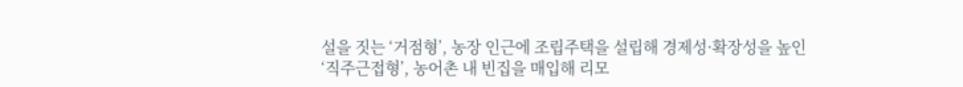설을 짓는 ‘거점형’, 농장 인근에 조립주택을 설립해 경제성·확장성을 높인 ‘직주근접형’, 농어촌 내 빈집을 매입해 리모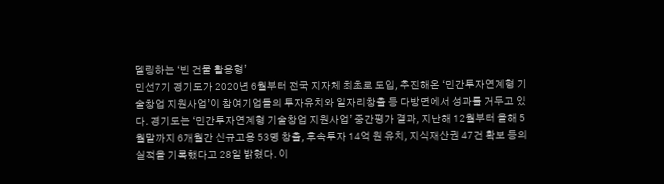델링하는 ‘빈 건물 활용형’
민선7기 경기도가 2020년 6월부터 전국 지자체 최초로 도입, 추진해온 ‘민간투자연계형 기술창업 지원사업’이 참여기업들의 투자유치와 일자리창출 등 다방면에서 성과를 거두고 있다. 경기도는 ‘민간투자연계형 기술창업 지원사업’ 중간평가 결과, 지난해 12월부터 올해 5월말까지 6개월간 신규고용 53명 창출, 후속투자 14억 원 유치, 지식재산권 47건 확보 등의 실적을 기록했다고 28일 밝혔다. 이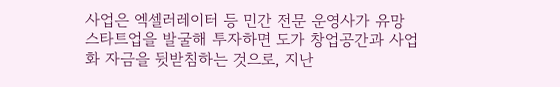사업은 엑셀러레이터 등 민간 전문 운영사가 유망 스타트업을 발굴해 투자하면 도가 창업공간과 사업화 자금을 뒷받침하는 것으로, 지난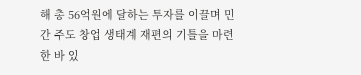해 총 56억원에 달하는 투자를 이끌며 민간 주도 창업 생태계 재편의 기틀을 마련한 바 있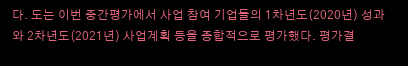다. 도는 이번 중간평가에서 사업 참여 기업들의 1차년도(2020년) 성과와 2차년도(2021년) 사업계획 등을 종합적으로 평가했다. 평가결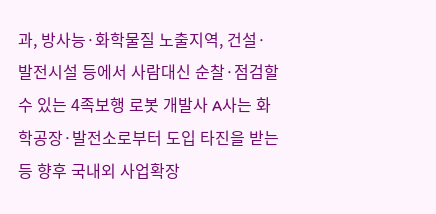과, 방사능·화학물질 노출지역, 건설·발전시설 등에서 사람대신 순찰·점검할 수 있는 4족보행 로봇 개발사 A사는 화학공장·발전소로부터 도입 타진을 받는 등 향후 국내외 사업확장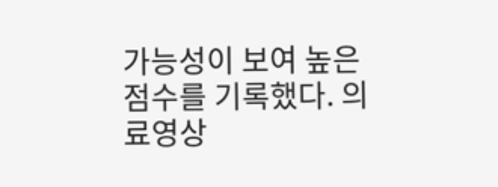가능성이 보여 높은 점수를 기록했다. 의료영상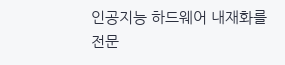인공지능 하드웨어 내재화를 전문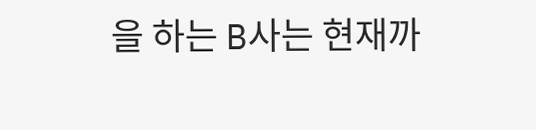을 하는 B사는 현재까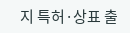지 특허·상표 출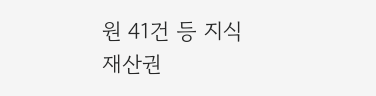원 41건 등 지식재산권